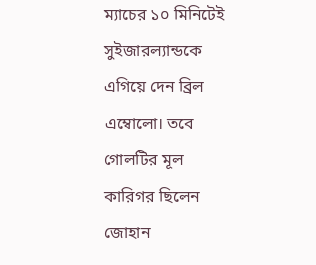ম্যাচের ১০ মিনিটেই সুইজারল্যান্ডকে এগিয়ে দেন ব্রিল এম্বোলো। তবে গোলটির মূল কারিগর ছিলেন জোহান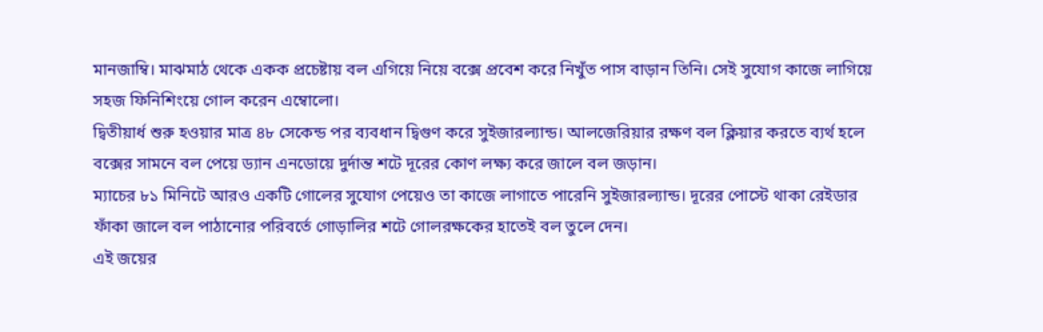মানজাম্বি। মাঝমাঠ থেকে একক প্রচেষ্টায় বল এগিয়ে নিয়ে বক্সে প্রবেশ করে নিখুঁত পাস বাড়ান তিনি। সেই সুযোগ কাজে লাগিয়ে সহজ ফিনিশিংয়ে গোল করেন এম্বোলো।
দ্বিতীয়ার্ধ শুরু হওয়ার মাত্র ৪৮ সেকেন্ড পর ব্যবধান দ্বিগুণ করে সুইজারল্যান্ড। আলজেরিয়ার রক্ষণ বল ক্লিয়ার করতে ব্যর্থ হলে বক্সের সামনে বল পেয়ে ড্যান এনডোয়ে দুর্দান্ত শটে দূরের কোণ লক্ষ্য করে জালে বল জড়ান।
ম্যাচের ৮১ মিনিটে আরও একটি গোলের সুযোগ পেয়েও তা কাজে লাগাতে পারেনি সুইজারল্যান্ড। দূরের পোস্টে থাকা রেইডার ফাঁকা জালে বল পাঠানোর পরিবর্তে গোড়ালির শটে গোলরক্ষকের হাতেই বল তুলে দেন।
এই জয়ের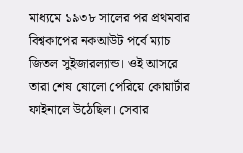মাধ্যমে ১৯৩৮ সালের পর প্রথমবার বিশ্বকাপের নকআউট পর্বে ম্যাচ জিতল সুইজারল্যান্ড। ওই আসরে তারা শেষ ষোলো পেরিয়ে কোয়ার্টার ফাইনালে উঠেছিল। সেবার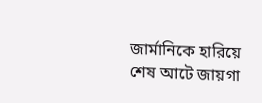জার্মানিকে হারিয়ে শেষ আটে জায়গা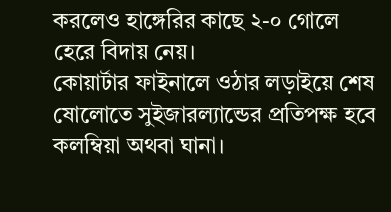করলেও হাঙ্গেরির কাছে ২-০ গোলে হেরে বিদায় নেয়।
কোয়ার্টার ফাইনালে ওঠার লড়াইয়ে শেষ ষোলোতে সুইজারল্যান্ডের প্রতিপক্ষ হবে কলম্বিয়া অথবা ঘানা।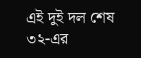এই দুই দল শেষ ৩২-এর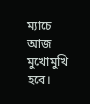ম্যাচে আজ মুখোমুখি হবে।